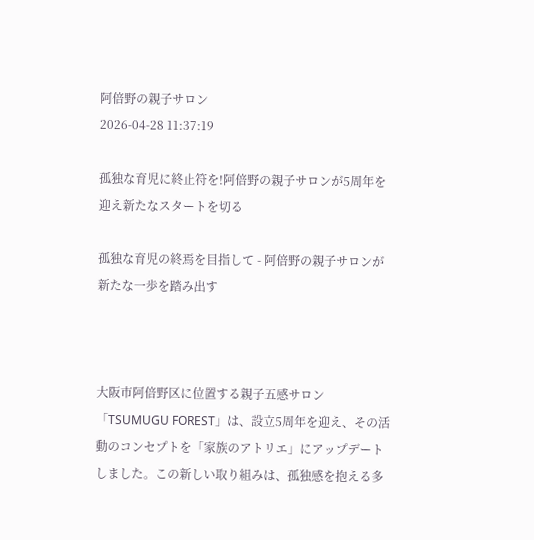阿倍野の親子サロン
2026-04-28 11:37:19

孤独な育児に終止符を!阿倍野の親子サロンが5周年を迎え新たなスタートを切る

孤独な育児の終焉を目指して - 阿倍野の親子サロンが新たな一歩を踏み出す



大阪市阿倍野区に位置する親子五感サロン「TSUMUGU FOREST」は、設立5周年を迎え、その活動のコンセプトを「家族のアトリエ」にアップデートしました。この新しい取り組みは、孤独感を抱える多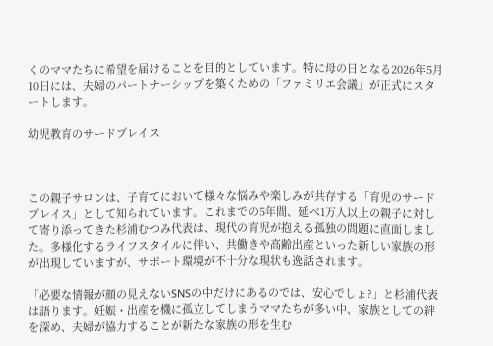くのママたちに希望を届けることを目的としています。特に母の日となる2026年5月10日には、夫婦のパートナーシップを築くための「ファミリエ会議」が正式にスタートします。

幼児教育のサードプレイス



この親子サロンは、子育てにおいて様々な悩みや楽しみが共存する「育児のサードプレイス」として知られています。これまでの5年間、延べ1万人以上の親子に対して寄り添ってきた杉浦むつみ代表は、現代の育児が抱える孤独の問題に直面しました。多様化するライフスタイルに伴い、共働きや高齢出産といった新しい家族の形が出現していますが、サポート環境が不十分な現状も逸話されます。

「必要な情報が顔の見えないSNSの中だけにあるのでは、安心でしょ?」と杉浦代表は語ります。妊娠・出産を機に孤立してしまうママたちが多い中、家族としての絆を深め、夫婦が協力することが新たな家族の形を生む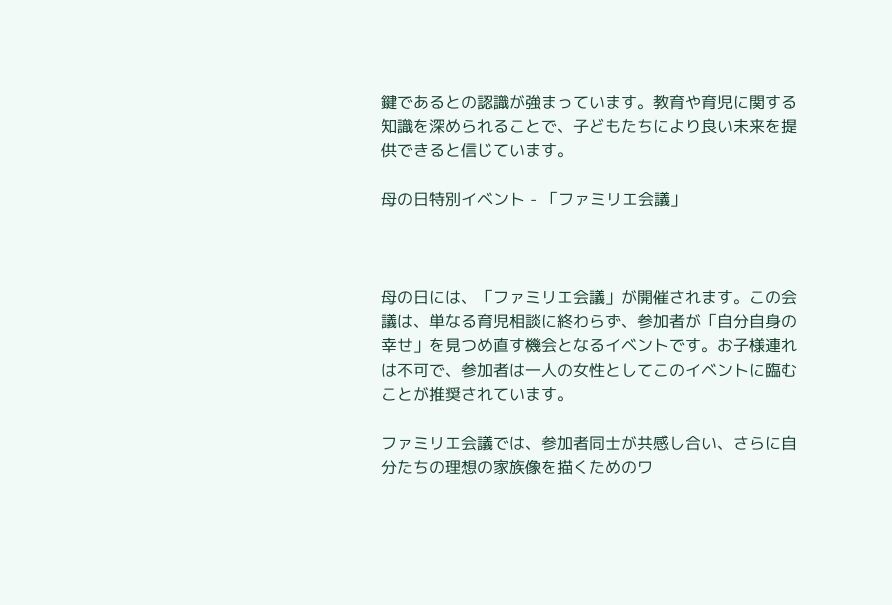鍵であるとの認識が強まっています。教育や育児に関する知識を深められることで、子どもたちにより良い未来を提供できると信じています。

母の日特別イベント - 「ファミリエ会議」



母の日には、「ファミリエ会議」が開催されます。この会議は、単なる育児相談に終わらず、参加者が「自分自身の幸せ」を見つめ直す機会となるイベントです。お子様連れは不可で、参加者は一人の女性としてこのイベントに臨むことが推奨されています。

ファミリエ会議では、参加者同士が共感し合い、さらに自分たちの理想の家族像を描くためのワ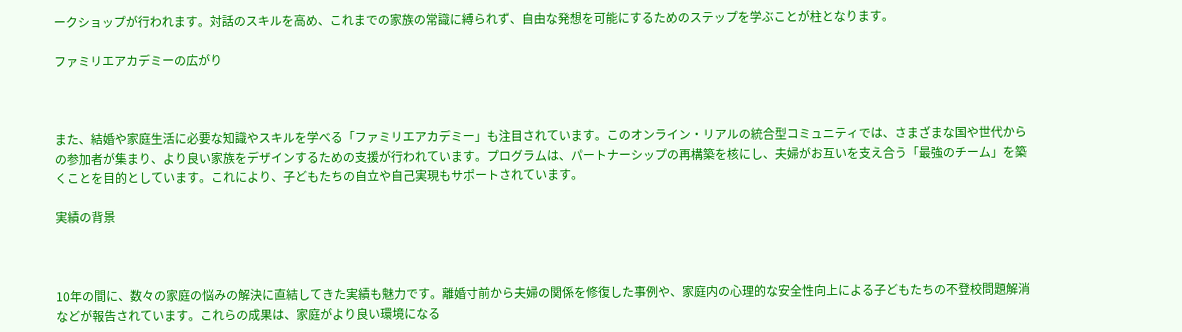ークショップが行われます。対話のスキルを高め、これまでの家族の常識に縛られず、自由な発想を可能にするためのステップを学ぶことが柱となります。

ファミリエアカデミーの広がり



また、結婚や家庭生活に必要な知識やスキルを学べる「ファミリエアカデミー」も注目されています。このオンライン・リアルの統合型コミュニティでは、さまざまな国や世代からの参加者が集まり、より良い家族をデザインするための支援が行われています。プログラムは、パートナーシップの再構築を核にし、夫婦がお互いを支え合う「最強のチーム」を築くことを目的としています。これにより、子どもたちの自立や自己実現もサポートされています。

実績の背景



10年の間に、数々の家庭の悩みの解決に直結してきた実績も魅力です。離婚寸前から夫婦の関係を修復した事例や、家庭内の心理的な安全性向上による子どもたちの不登校問題解消などが報告されています。これらの成果は、家庭がより良い環境になる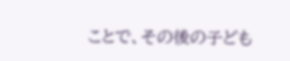ことで、その後の子ども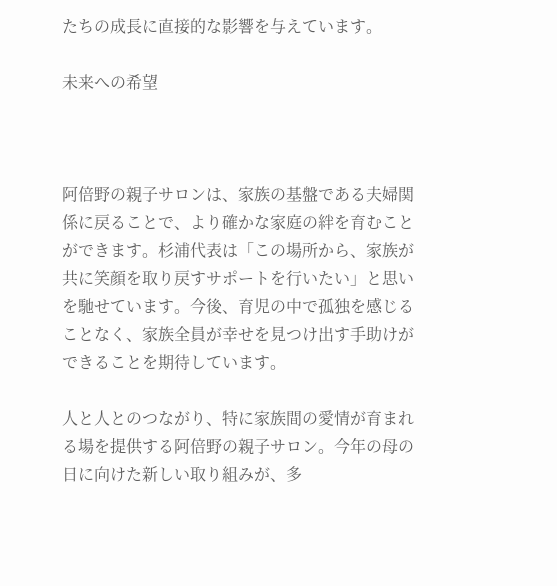たちの成長に直接的な影響を与えています。

未来への希望



阿倍野の親子サロンは、家族の基盤である夫婦関係に戻ることで、より確かな家庭の絆を育むことができます。杉浦代表は「この場所から、家族が共に笑顔を取り戻すサポートを行いたい」と思いを馳せています。今後、育児の中で孤独を感じることなく、家族全員が幸せを見つけ出す手助けができることを期待しています。

人と人とのつながり、特に家族間の愛情が育まれる場を提供する阿倍野の親子サロン。今年の母の日に向けた新しい取り組みが、多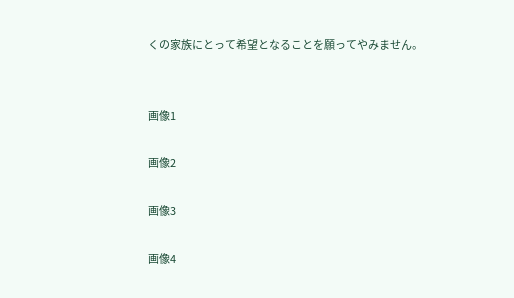くの家族にとって希望となることを願ってやみません。


画像1

画像2

画像3

画像4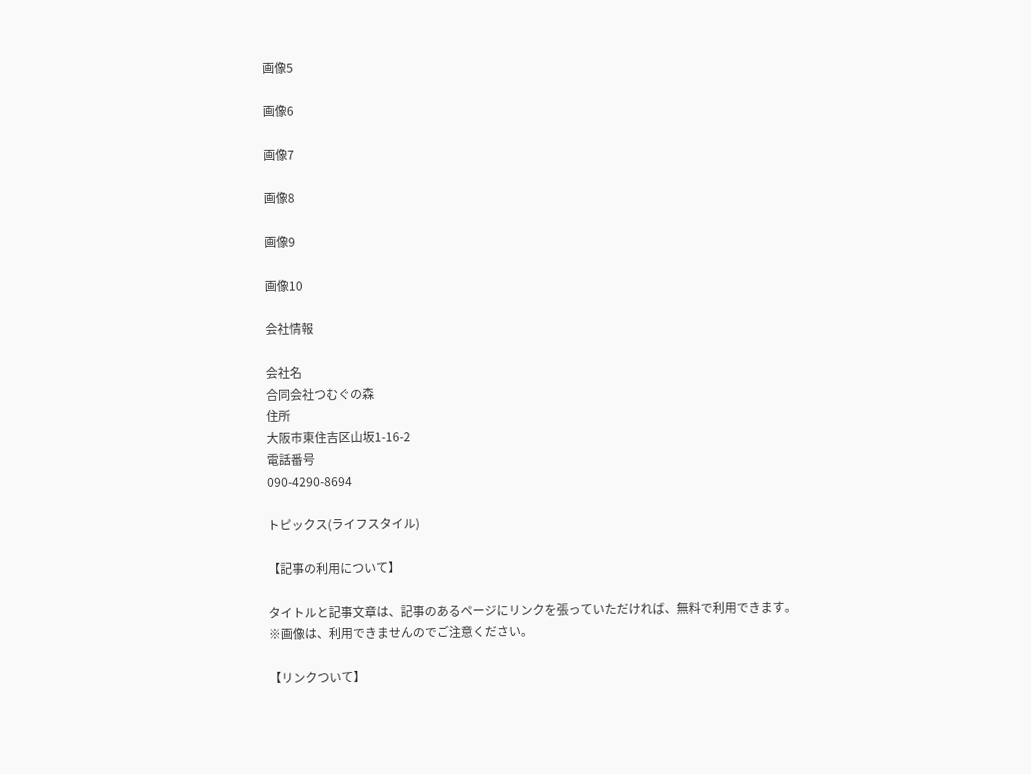画像5

画像6

画像7

画像8

画像9

画像10

会社情報

会社名
合同会社つむぐの森
住所
大阪市東住吉区山坂1-16-2
電話番号
090-4290-8694

トピックス(ライフスタイル)

【記事の利用について】

タイトルと記事文章は、記事のあるページにリンクを張っていただければ、無料で利用できます。
※画像は、利用できませんのでご注意ください。

【リンクついて】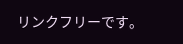リンクフリーです。